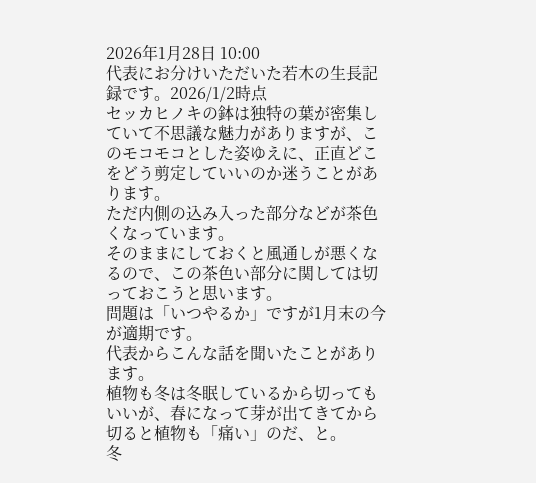2026年1月28日 10:00
代表にお分けいただいた若木の生長記録です。2026/1/2時点
セッカヒノキの鉢は独特の葉が密集していて不思議な魅力がありますが、このモコモコとした姿ゆえに、正直どこをどう剪定していいのか迷うことがあります。
ただ内側の込み入った部分などが茶色くなっています。
そのままにしておくと風通しが悪くなるので、この茶色い部分に関しては切っておこうと思います。
問題は「いつやるか」ですが1月末の今が適期です。
代表からこんな話を聞いたことがあります。
植物も冬は冬眠しているから切ってもいいが、春になって芽が出てきてから切ると植物も「痛い」のだ、と。
冬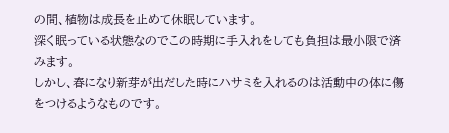の間、植物は成長を止めて休眠しています。
深く眠っている状態なのでこの時期に手入れをしても負担は最小限で済みます。
しかし、春になり新芽が出だした時にハサミを入れるのは活動中の体に傷をつけるようなものです。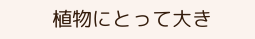植物にとって大き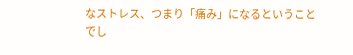なストレス、つまり「痛み」になるということでし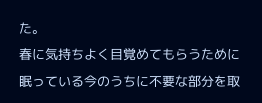た。
春に気持ちよく目覚めてもらうために眠っている今のうちに不要な部分を取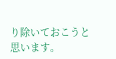り除いておこうと思います。